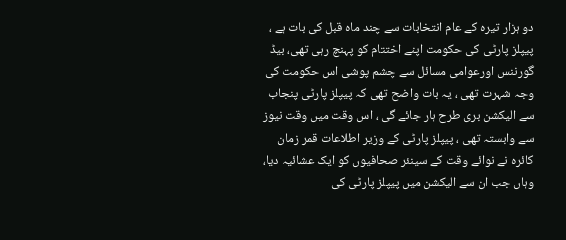دو ہزار تیرہ کے عام انتخابات سے چند ماہ قبل کی بات ہے ، پیپلز پارٹی کی حکومت اپنے اختتام کو پہنچ رہی تھی، بیڈ گورننس اورعوامی مسائل سے چشم پوشی اس حکومت کی وجہ شہرت تھی ، یہ بات واضح تھی کہ پیپلز پارٹی پنجاب سے الیکشن بری طرح ہار جائے گی ، اس وقت میں وقت نیوز سے وابستہ تھی ، پیپلز پارٹی کے وزیر اطلاعات قمر زمان کائرہ نے نوائے وقت کے سینئر صحافیوں کو ایک عشائیہ دیا، وہاں جب ان سے الیکشن میں پیپلز پارٹی کی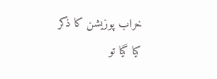خراب پوزیشن کا ذکر کیا گیا تو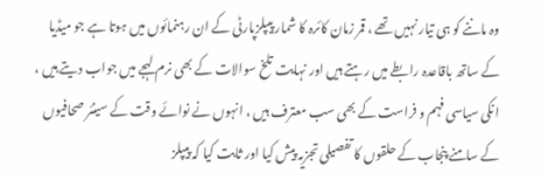وہ ماننے کو ہی تیار نہیں تھے ، قمر زمان کائرہ کا شمار پیپلزپارٹی کے ان رہنمائوں میں ہوتا ہے جو میڈیا کے ساتھ باقاعدہ رابطے میں رہتے ہیں اور نہایت تلخ سوالات کے بھی نرم لہجے میں جواب دیتے ہیں ، انکی سیاسی فہم و فراست کے بھی سب معترف ہیں ، انہوں نے نوائے وقت کے سینئر صحافیوں کے سامنے پنجاب کے حلقوں کا تفصیلی تجزیہ پیش کیا اور ثابت کیا کہ پیپلز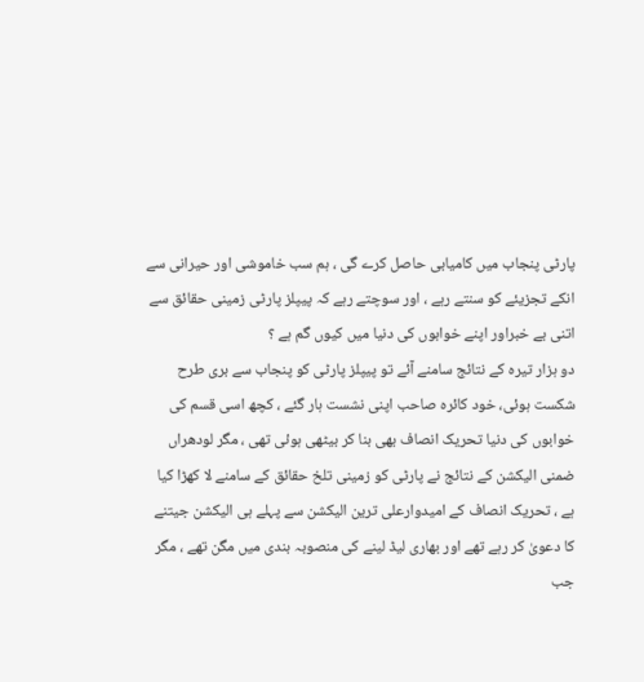پارٹی پنجاب میں کامیابی حاصل کرے گی ، ہم سب خاموشی اور حیرانی سے انکے تجزیئے کو سنتے رہے ، اور سوچتے رہے کہ پیپلز پارٹی زمینی حقائق سے اتنی بے خبراور اپنے خوابوں کی دنیا میں کیوں گم ہے ؟
دو ہزار تیرہ کے نتائج سامنے آئے تو پیپلز پارٹی کو پنجاب سے بری طرح شکست ہوئی، خود کائرہ صاحب اپنی نشست ہار گئے ، کچھ اسی قسم کی خوابوں کی دنیا تحریک انصاف بھی بنا کر بیٹھی ہوئی تھی ، مگر لودھراں ضمنی الیکشن کے نتائج نے پارٹی کو زمینی تلخ حقائق کے سامنے لا کھڑا کیا ہے ، تحریک انصاف کے امیدوارعلی ترین الیکشن سے پہلے ہی الیکشن جیتنے کا دعویٰ کر رہے تھے اور بھاری لیڈ لینے کی منصوبہ بندی میں مگن تھے ، مگر جب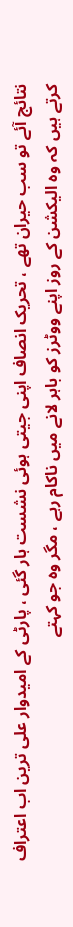نتائج آئے تو سب حیران تھے ، تحریک انصاف اپنی جیتی ہوئی نشست ہار گئی ، پارٹی کے امیدوار علی ترین اب اعتراف کرتے ہیں کہ وہ الیکشن کے روز اپنے ووٹرز کو باہر لانے میں ناکام رہے ، مگر وہ جو کہتے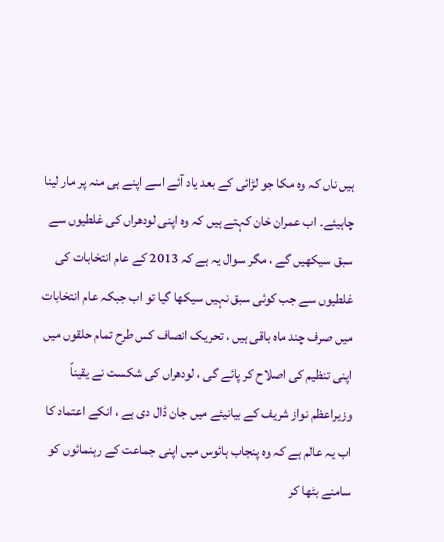ہیں ناں کہ وہ مکا جو لڑائی کے بعد یاد آئے اسے اپنے ہی منہ پر مار لینا چاہیئے۔ اب عمران خان کہتے ہیں کہ وہ اپنی لودھراں کی غلطیوں سے سبق سیکھیں گے ، مگر سوال یہ ہے کہ 2013 کے عام انتخابات کی غلطیوں سے جب کوئی سبق نہیں سیکھا گیا تو اب جبکہ عام انتخابات میں صرف چند ماہ باقی ہیں ، تحریک انصاف کس طرح تمام حلقوں میں اپنی تنظیم کی اصلاح کر پائے گی ، لودھراں کی شکست نے یقیناً وزیراعظم نواز شریف کے بیانیئے میں جان ڈال دی ہے ، انکے اعتماد کا اب یہ عالم ہے کہ وہ پنجاب ہائوس میں اپنی جماعت کے رہنمائوں کو سامنے بٹھا کر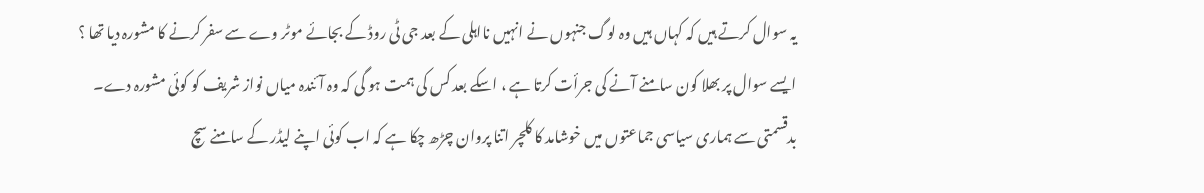یہ سوال کرتے ہیں کہ کہاں ہیں وہ لوگ جنہوں نے انہیں نااہلی کے بعد جی ٹی روڈ کے بجائے موٹر وے سے سفر کرنے کا مشورہ دیا تھا ؟ ایسے سوال پر بھلا کون سامنے آنے کی جرأت کرتا ہے ، اسکے بعد کس کی ہمت ہو گی کہ وہ آئندہ میاں نواز شریف کو کوئی مشورہ دے۔
بدقسمتی سے ہماری سیاسی جماعتوں میں خوشامد کا کلچر اتنا پروان چڑھ چکا ہے کہ اب کوئی اپنے لیڈر کے سامنے سچ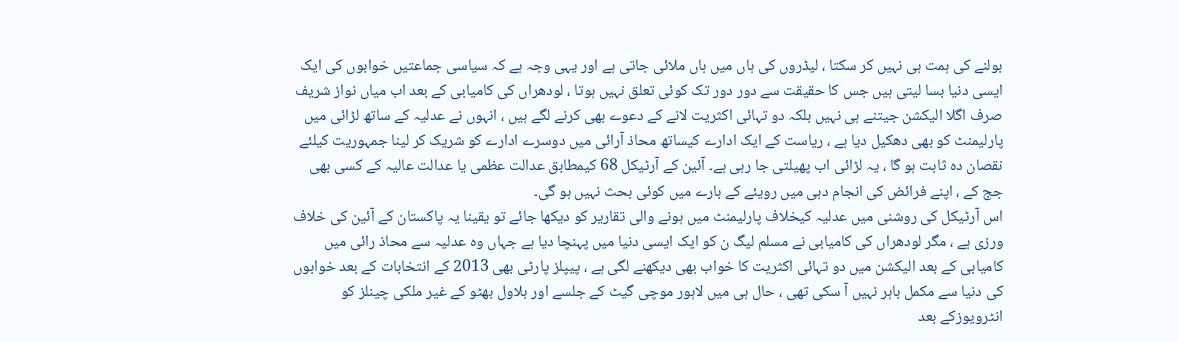بولنے کی ہمت ہی نہیں کر سکتا ، لیڈروں کی ہاں میں ہاں ملائی جاتی ہے اور یہی وجہ ہے کہ سیاسی جماعتیں خوابوں کی ایک ایسی دنیا بسا لیتی ہیں جس کا حقیقت سے دور دور تک کوئی تعلق نہیں ہوتا ، لودھراں کی کامیابی کے بعد اب میاں نواز شریف صرف اگلا الیکشن جیتنے ہی نہیں بلکہ دو تہائی اکثریت لانے کے دعوے بھی کرنے لگے ہیں ، انہوں نے عدلیہ کے ساتھ لڑائی میں پارلیمنٹ کو بھی دھکیل دیا ہے ، ریاست کے ایک ادارے کیساتھ محاذ آرائی میں دوسرے ادارے کو شریک کر لینا جمہوریت کیلئے نقصان دہ ثابت ہو گا ، یہ لڑائی اب پھیلتی جا رہی ہے۔ آئین کے آرٹیکل 68 کیمطابق عدالت عظمی یا عدالت عالیہ کے کسی بھی جج کے ، اپنے فرائض کی انجام دہی میں رویئے کے بارے میں کوئی بحث نہیں ہو گی۔
اس آرٹیکل کی روشنی میں عدلیہ کیخلاف پارلیمنٹ میں ہونے والی تقاریر کو دیکھا جائے تو یقینا یہ پاکستان کے آئین کی خلاف ورزی ہے ، مگر لودھراں کی کامیابی نے مسلم لیگ ن کو ایک ایسی دنیا میں پہنچا دیا ہے جہاں وہ عدلیہ سے محاذ رائی میں کامیابی کے بعد الیکشن میں دو تہائی اکثریت کا خواب بھی دیکھنے لگی ہے ، پیپلز پارٹی بھی 2013 کے انتخابات کے بعد خوابوں کی دنیا سے مکمل باہر نہیں آ سکی تھی ، حال ہی میں لاہور موچی گیٹ کے جلسے اور بلاول بھٹو کے غیر ملکی چینلز کو انٹرویوزکے بعد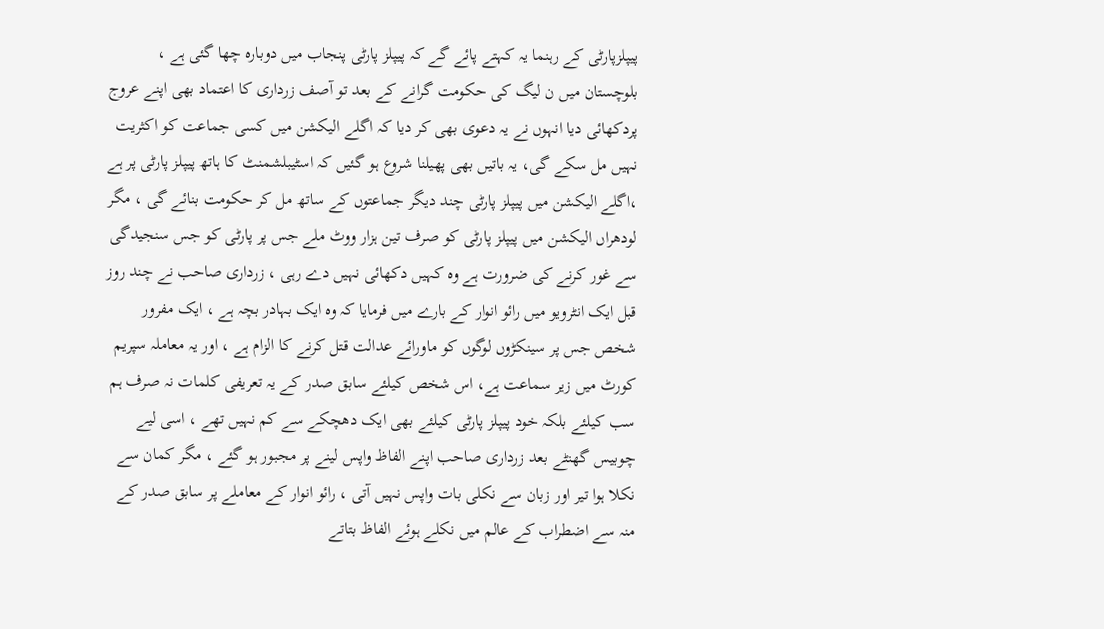پیپلزپارٹی کے رہنما یہ کہتے پائے گے کہ پیپلز پارٹی پنجاب میں دوبارہ چھا گئی ہے ، بلوچستان میں ن لیگ کی حکومت گرانے کے بعد تو آصف زرداری کا اعتماد بھی اپنے عروج پردکھائی دیا انہوں نے یہ دعوی بھی کر دیا کہ اگلے الیکشن میں کسی جماعت کو اکثریت نہیں مل سکے گی، یہ باتیں بھی پھیلنا شروع ہو گئیں کہ اسٹیبلشمنٹ کا ہاتھ پیپلز پارٹی پر ہے ،اگلے الیکشن میں پیپلز پارٹی چند دیگر جماعتوں کے ساتھ مل کر حکومت بنائے گی ، مگر لودھراں الیکشن میں پیپلز پارٹی کو صرف تین ہزار ووٹ ملے جس پر پارٹی کو جس سنجیدگی سے غور کرنے کی ضرورت ہے وہ کہیں دکھائی نہیں دے رہی ، زرداری صاحب نے چند روز قبل ایک انٹرویو میں رائو انوار کے بارے میں فرمایا کہ وہ ایک بہادر بچہ ہے ، ایک مفرور شخص جس پر سینکڑوں لوگوں کو ماورائے عدالت قتل کرنے کا الزام ہے ، اور یہ معاملہ سپریم کورٹ میں زیر سماعت ہے، اس شخص کیلئے سابق صدر کے یہ تعریفی کلمات نہ صرف ہم سب کیلئے بلکہ خود پیپلز پارٹی کیلئے بھی ایک دھچکے سے کم نہیں تھے ، اسی لیے چوبیس گھنٹے بعد زرداری صاحب اپنے الفاظ واپس لینے پر مجبور ہو گئے ، مگر کمان سے نکلا ہوا تیر اور زبان سے نکلی بات واپس نہیں آتی ، رائو انوار کے معاملے پر سابق صدر کے منہ سے اضطراب کے عالم میں نکلے ہوئے الفاظ بتاتے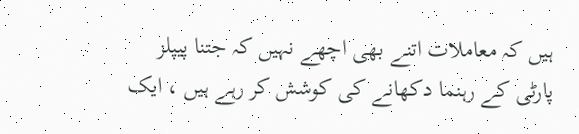ہیں کہ معاملات اتنے بھی اچھے نہیں کہ جتنا پیپلز پارٹی کے رہنما دکھانے کی کوشش کر رہے ہیں ، ایک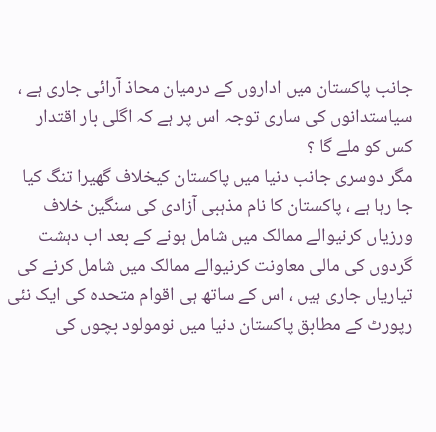جانب پاکستان میں اداروں کے درمیان محاذ آرائی جاری ہے ، سیاستدانوں کی ساری توجہ اس پر ہے کہ اگلی بار اقتدار کس کو ملے گا ؟
مگر دوسری جانب دنیا میں پاکستان کیخلاف گھیرا تنگ کیا جا رہا ہے ، پاکستان کا نام مذہبی آزادی کی سنگین خلاف ورزیاں کرنیوالے ممالک میں شامل ہونے کے بعد اب دہشت گردوں کی مالی معاونت کرنیوالے ممالک میں شامل کرنے کی تیاریاں جاری ہیں ، اس کے ساتھ ہی اقوام متحدہ کی ایک نئی رپورٹ کے مطابق پاکستان دنیا میں نومولود بچوں کی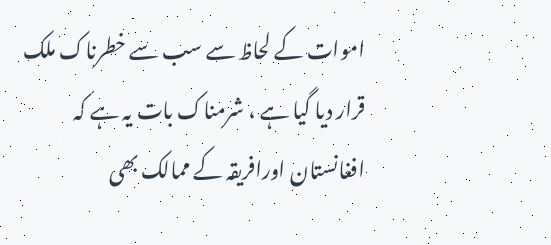اموات کے لحاظ سے سب سے خطرناک ملک قرار دیا گیا ہے ، شرمناک بات یہ ہے کہ افغانستان اورافریقہ کے ممالک بھی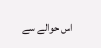اس حوالے سے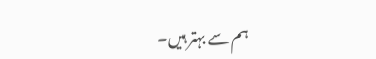ہم سے بہتر ہیں۔